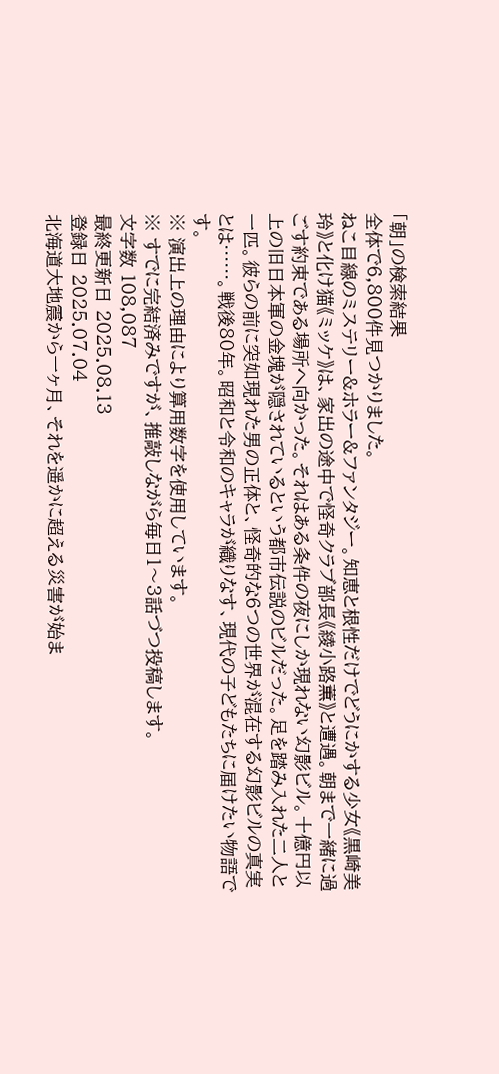「朝」の検索結果
全体で6,800件見つかりました。
ねこ目線のミステリー&ホラー&ファンタジー。知恵と根性だけでどうにかする少女《黒崎美玲》と化け猫《ミッケ》は、家出の途中で怪奇クラブ部長《綾小路薫》と遭遇。朝まで一緒に過ごす約束である場所へ向かった。それはある条件の夜にしか現れない幻影ビル。十億円以上の旧日本軍の金塊が隠されているという都市伝説のビルだった。足を踏み入れた二人と一匹。彼らの前に突如現れた男の正体と、怪奇的な6つの世界が混在する幻影ビルの真実とは……。戦後80年。昭和と令和のキャラが織りなす、現代の子どもたちに届けたい物語です。
※ 演出上の理由により算用数字を使用しています。
※ すでに完結済みですが、推敲しながら毎日1〜3話づつ投稿します。
文字数 108,087
最終更新日 2025.08.13
登録日 2025.07.04
北海道大地震から一ヶ月、それを遥かに超える災害が始ま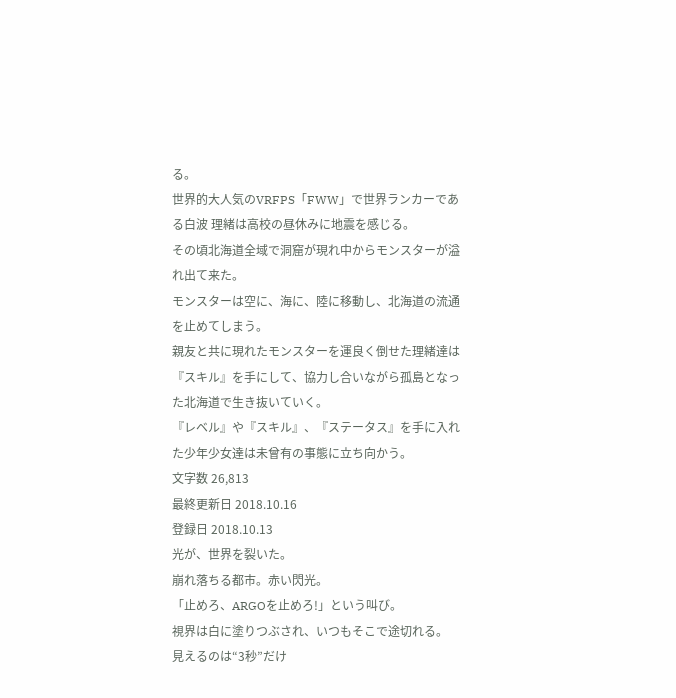る。
世界的大人気のVRFPS「FWW」で世界ランカーである白波 理緒は高校の昼休みに地震を感じる。
その頃北海道全域で洞窟が現れ中からモンスターが溢れ出て来た。
モンスターは空に、海に、陸に移動し、北海道の流通を止めてしまう。
親友と共に現れたモンスターを運良く倒せた理緒達は『スキル』を手にして、協力し合いながら孤島となった北海道で生き抜いていく。
『レベル』や『スキル』、『ステータス』を手に入れた少年少女達は未曾有の事態に立ち向かう。
文字数 26,813
最終更新日 2018.10.16
登録日 2018.10.13
光が、世界を裂いた。
崩れ落ちる都市。赤い閃光。
「止めろ、ARGOを止めろ!」という叫び。
視界は白に塗りつぶされ、いつもそこで途切れる。
見えるのは“3秒”だけ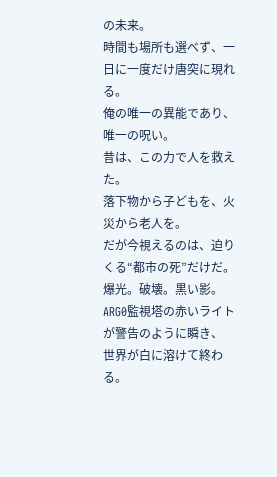の未来。
時間も場所も選べず、一日に一度だけ唐突に現れる。
俺の唯一の異能であり、唯一の呪い。
昔は、この力で人を救えた。
落下物から子どもを、火災から老人を。
だが今視えるのは、迫りくる“都市の死”だけだ。
爆光。破壊。黒い影。
ARG0監視塔の赤いライトが警告のように瞬き、
世界が白に溶けて終わる。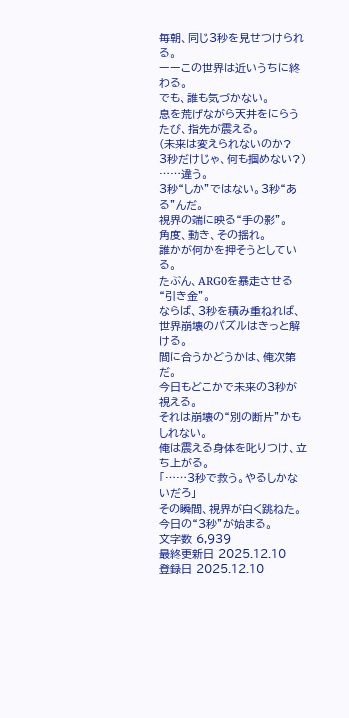毎朝、同じ3秒を見せつけられる。
ーーこの世界は近いうちに終わる。
でも、誰も気づかない。
息を荒げながら天井をにらうたび、指先が震える。
(未来は変えられないのか?
3秒だけじゃ、何も掴めない?)
……違う。
3秒“しか”ではない。3秒“ある”んだ。
視界の端に映る“手の影”。
角度、動き、その揺れ。
誰かが何かを押そうとしている。
たぶん、ARG0を暴走させる“引き金”。
ならば、3秒を積み重ねれば、
世界崩壊のパズルはきっと解ける。
間に合うかどうかは、俺次第だ。
今日もどこかで未来の3秒が視える。
それは崩壊の“別の断片”かもしれない。
俺は震える身体を叱りつけ、立ち上がる。
「……3秒で救う。やるしかないだろ」
その瞬間、視界が白く跳ねた。
今日の“3秒”が始まる。
文字数 6,939
最終更新日 2025.12.10
登録日 2025.12.10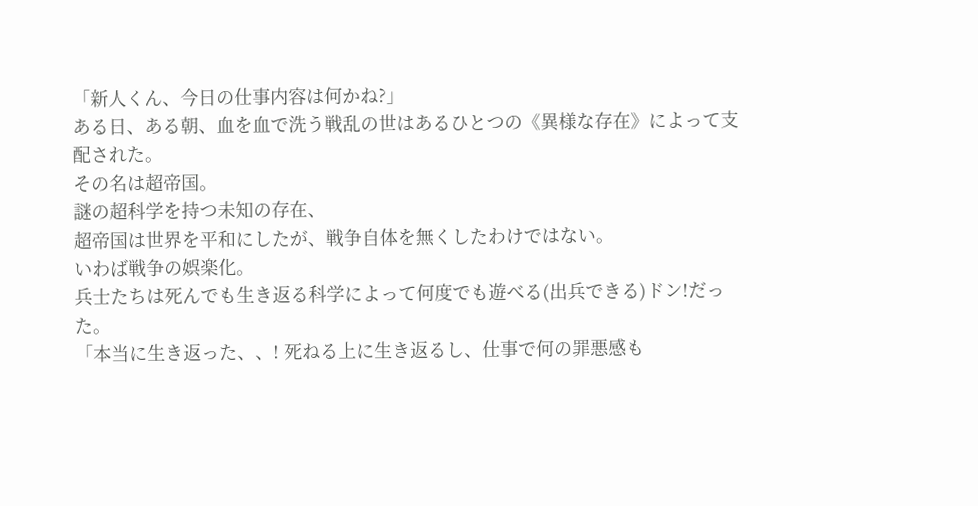「新人くん、今日の仕事内容は何かね?」
ある日、ある朝、血を血で洗う戦乱の世はあるひとつの《異様な存在》によって支配された。
その名は超帝国。
謎の超科学を持つ未知の存在、
超帝国は世界を平和にしたが、戦争自体を無くしたわけではない。
いわば戦争の娯楽化。
兵士たちは死んでも生き返る科学によって何度でも遊べる(出兵できる)ドン!だった。
「本当に生き返った、、! 死ねる上に生き返るし、仕事で何の罪悪感も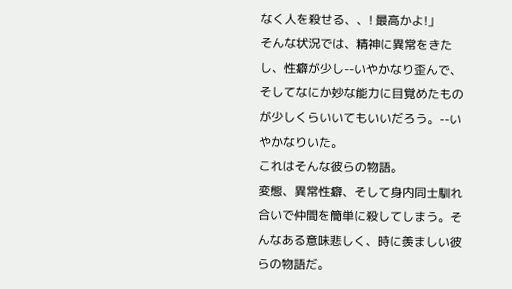なく人を殺せる、、! 最高かよ!」
そんな状況では、精神に異常をきたし、性癖が少し--いやかなり歪んで、そしてなにか妙な能力に目覚めたものが少しくらいいてもいいだろう。--いやかなりいた。
これはそんな彼らの物語。
変態、異常性癖、そして身内同士馴れ合いで仲間を簡単に殺してしまう。そんなある意味悲しく、時に羨ましい彼らの物語だ。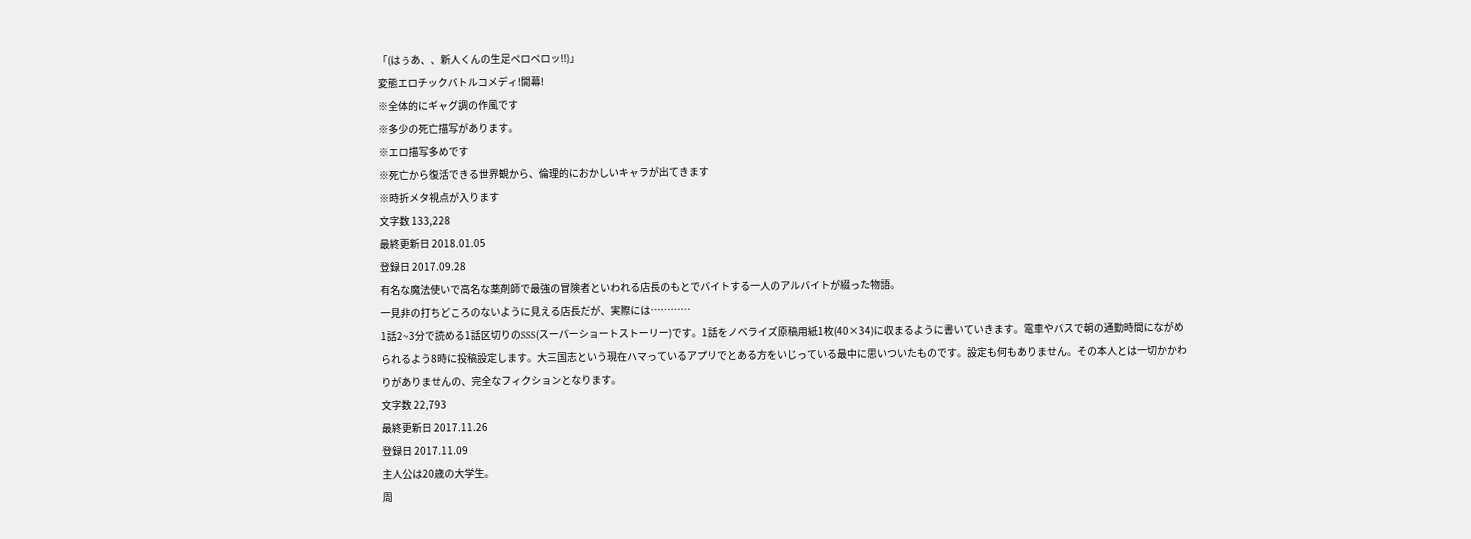「(はぅあ、、新人くんの生足ペロペロッ!!)」
変態エロチックバトルコメディ!開幕!
※全体的にギャグ調の作風です
※多少の死亡描写があります。
※エロ描写多めです
※死亡から復活できる世界観から、倫理的におかしいキャラが出てきます
※時折メタ視点が入ります
文字数 133,228
最終更新日 2018.01.05
登録日 2017.09.28
有名な魔法使いで高名な薬剤師で最強の冒険者といわれる店長のもとでバイトする一人のアルバイトが綴った物語。
一見非の打ちどころのないように見える店長だが、実際には…………
1話2~3分で読める1話区切りのSSS(スーパーショートストーリー)です。1話をノベライズ原稿用紙1枚(40×34)に収まるように書いていきます。電車やバスで朝の通勤時間にながめられるよう8時に投稿設定します。大三国志という現在ハマっているアプリでとある方をいじっている最中に思いついたものです。設定も何もありません。その本人とは一切かかわりがありませんの、完全なフィクションとなります。
文字数 22,793
最終更新日 2017.11.26
登録日 2017.11.09
主人公は20歳の大学生。
周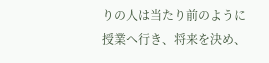りの人は当たり前のように授業へ行き、将来を決め、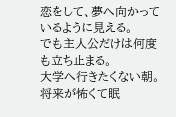恋をして、夢へ向かっているように見える。
でも主人公だけは何度も立ち止まる。
大学へ行きたくない朝。
将来が怖くて眠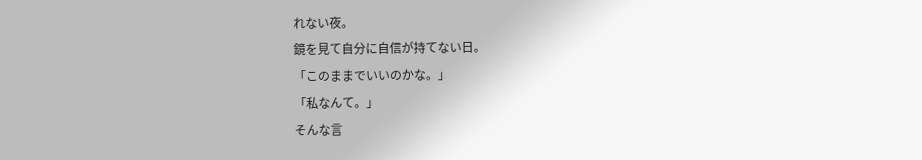れない夜。
鏡を見て自分に自信が持てない日。
「このままでいいのかな。」
「私なんて。」
そんな言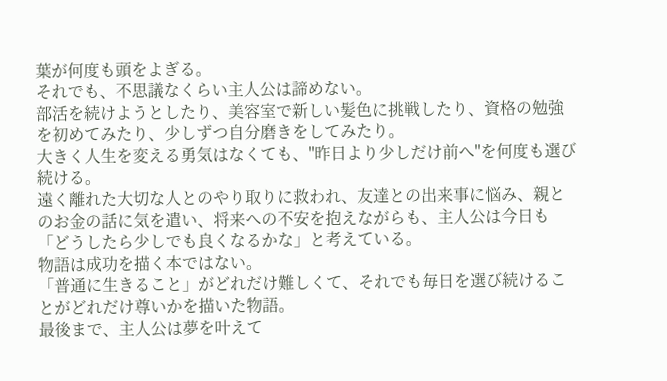葉が何度も頭をよぎる。
それでも、不思議なくらい主人公は諦めない。
部活を続けようとしたり、美容室で新しい髪色に挑戦したり、資格の勉強を初めてみたり、少しずつ自分磨きをしてみたり。
大きく人生を変える勇気はなくても、''昨日より少しだけ前へ''を何度も選び続ける。
遠く離れた大切な人とのやり取りに救われ、友達との出来事に悩み、親とのお金の話に気を遣い、将来への不安を抱えながらも、主人公は今日も「どうしたら少しでも良くなるかな」と考えている。
物語は成功を描く本ではない。
「普通に生きること」がどれだけ難しくて、それでも毎日を選び続けることがどれだけ尊いかを描いた物語。
最後まで、主人公は夢を叶えて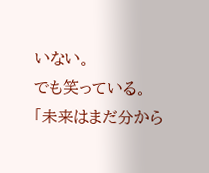いない。
でも笑っている。
「未来はまだ分から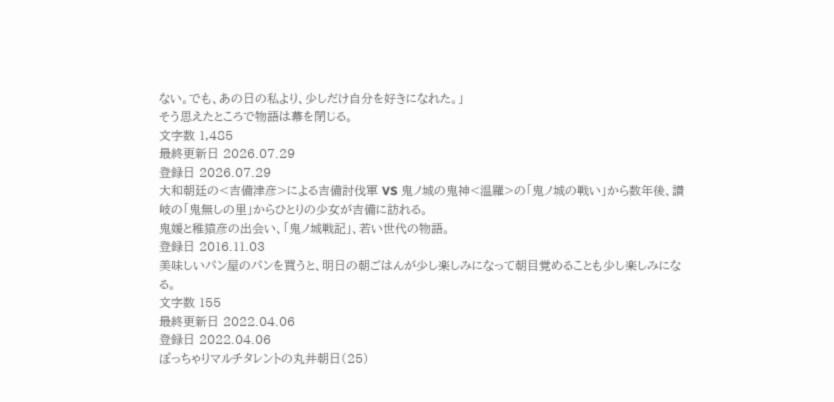ない。でも、あの日の私より、少しだけ自分を好きになれた。」
そう思えたところで物語は幕を閉じる。
文字数 1,485
最終更新日 2026.07.29
登録日 2026.07.29
大和朝廷の<吉備津彦>による吉備討伐軍 VS 鬼ノ城の鬼神<温羅>の「鬼ノ城の戦い」から数年後、讃岐の「鬼無しの里」からひとりの少女が吉備に訪れる。
鬼媛と稚猿彦の出会い、「鬼ノ城戦記」、若い世代の物語。
登録日 2016.11.03
美味しいパン屋のパンを買うと、明日の朝ごはんが少し楽しみになって朝目覚めることも少し楽しみになる。
文字数 155
最終更新日 2022.04.06
登録日 2022.04.06
ぽっちゃりマルチタレントの丸井朝日(25)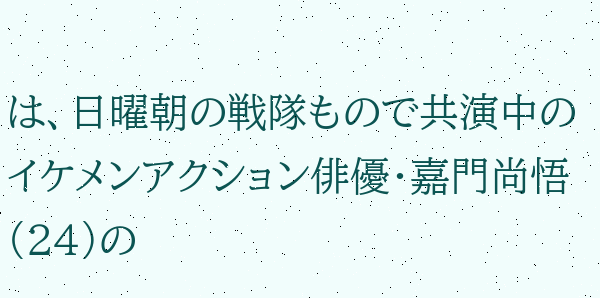は、日曜朝の戦隊もので共演中のイケメンアクション俳優・嘉門尚悟(24)の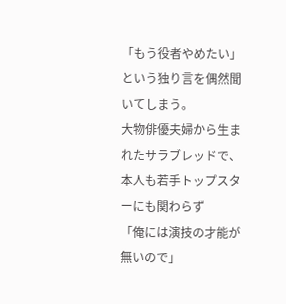「もう役者やめたい」という独り言を偶然聞いてしまう。
大物俳優夫婦から生まれたサラブレッドで、本人も若手トップスターにも関わらず
「俺には演技の才能が無いので」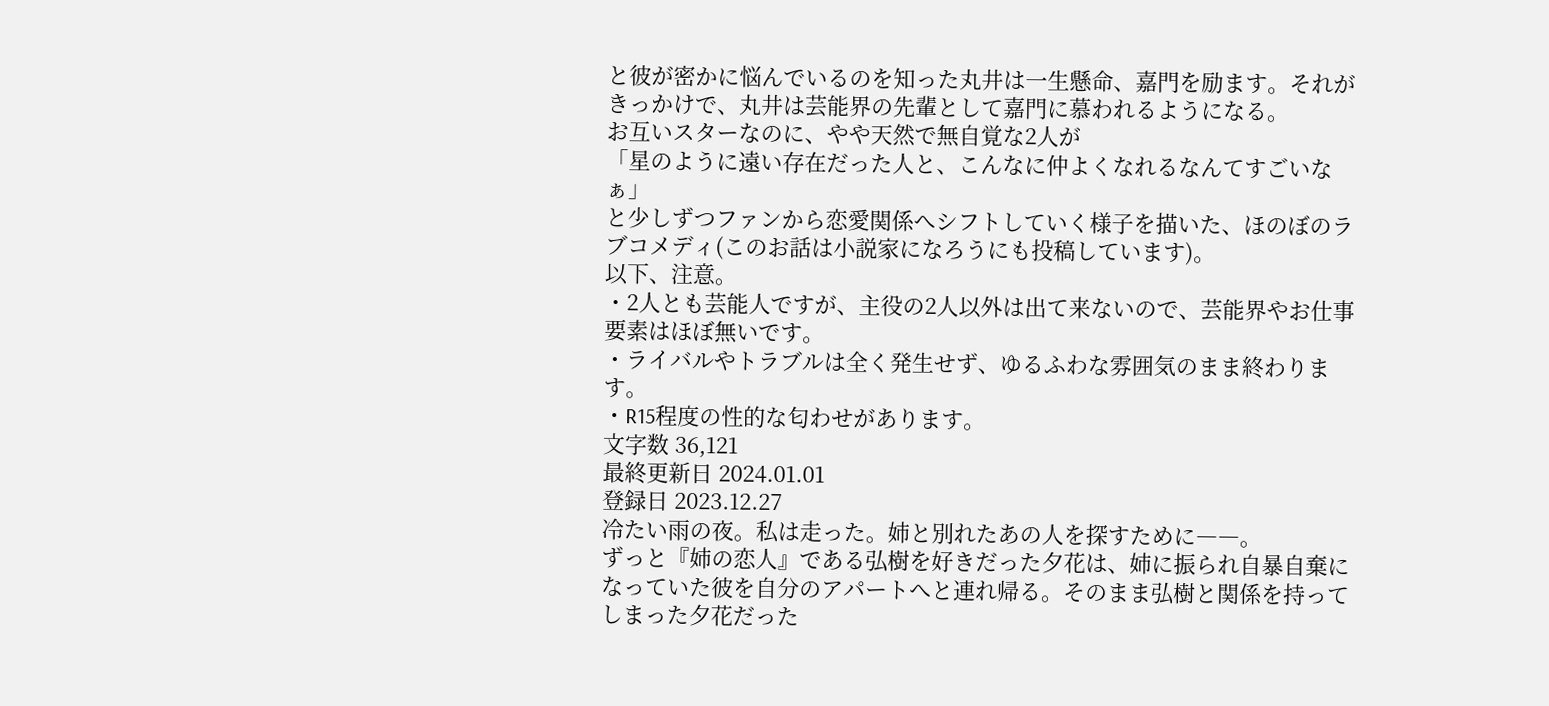と彼が密かに悩んでいるのを知った丸井は一生懸命、嘉門を励ます。それがきっかけで、丸井は芸能界の先輩として嘉門に慕われるようになる。
お互いスターなのに、やや天然で無自覚な2人が
「星のように遠い存在だった人と、こんなに仲よくなれるなんてすごいなぁ」
と少しずつファンから恋愛関係へシフトしていく様子を描いた、ほのぼのラブコメディ(このお話は小説家になろうにも投稿しています)。
以下、注意。
・2人とも芸能人ですが、主役の2人以外は出て来ないので、芸能界やお仕事要素はほぼ無いです。
・ライバルやトラブルは全く発生せず、ゆるふわな雰囲気のまま終わります。
・R15程度の性的な匂わせがあります。
文字数 36,121
最終更新日 2024.01.01
登録日 2023.12.27
冷たい雨の夜。私は走った。姉と別れたあの人を探すために――。
ずっと『姉の恋人』である弘樹を好きだった夕花は、姉に振られ自暴自棄になっていた彼を自分のアパートへと連れ帰る。そのまま弘樹と関係を持ってしまった夕花だった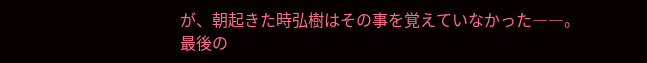が、朝起きた時弘樹はその事を覚えていなかった――。
最後の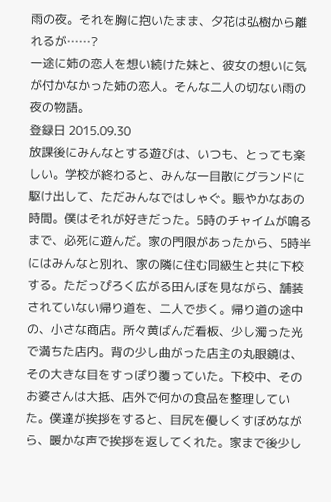雨の夜。それを胸に抱いたまま、夕花は弘樹から離れるが……?
一途に姉の恋人を想い続けた妹と、彼女の想いに気が付かなかった姉の恋人。そんな二人の切ない雨の夜の物語。
登録日 2015.09.30
放課後にみんなとする遊びは、いつも、とっても楽しい。学校が終わると、みんな一目散にグランドに駆け出して、ただみんなではしゃぐ。賑やかなあの時間。僕はそれが好きだった。5時のチャイムが鳴るまで、必死に遊んだ。家の門限があったから、5時半にはみんなと別れ、家の隣に住む同級生と共に下校する。ただっぴろく広がる田んぼを見ながら、舗装されていない帰り道を、二人で歩く。帰り道の途中の、小さな商店。所々黄ばんだ看板、少し濁った光で満ちた店内。背の少し曲がった店主の丸眼鏡は、その大きな目をすっぽり覆っていた。下校中、そのお婆さんは大抵、店外で何かの食品を整理していた。僕達が挨拶をすると、目尻を優しくすぼめながら、暖かな声で挨拶を返してくれた。家まで後少し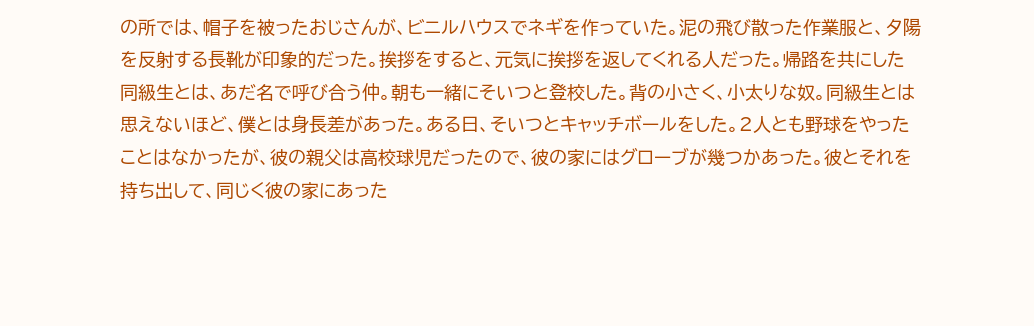の所では、帽子を被ったおじさんが、ビニルハウスでネギを作っていた。泥の飛び散った作業服と、夕陽を反射する長靴が印象的だった。挨拶をすると、元気に挨拶を返してくれる人だった。帰路を共にした同級生とは、あだ名で呼び合う仲。朝も一緒にそいつと登校した。背の小さく、小太りな奴。同級生とは思えないほど、僕とは身長差があった。ある日、そいつとキャッチボールをした。2人とも野球をやったことはなかったが、彼の親父は高校球児だったので、彼の家にはグローブが幾つかあった。彼とそれを持ち出して、同じく彼の家にあった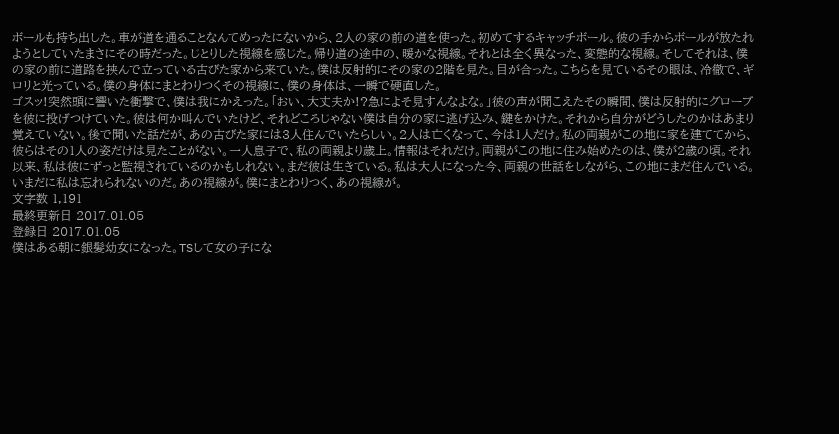ボールも持ち出した。車が道を通ることなんてめったにないから、2人の家の前の道を使った。初めてするキャッチボール。彼の手からボールが放たれようとしていたまさにその時だった。じとりした視線を感じた。帰り道の途中の、暖かな視線。それとは全く異なった、変態的な視線。そしてそれは、僕の家の前に道路を挟んで立っている古びた家から来ていた。僕は反射的にその家の2階を見た。目が合った。こちらを見ているその眼は、冷徹で、ギロリと光っている。僕の身体にまとわりつくその視線に、僕の身体は、一瞬で硬直した。
ゴスッ!突然頭に響いた衝撃で、僕は我にかえった。「おい、大丈夫か!?急によそ見すんなよな。」彼の声が聞こえたその瞬間、僕は反射的にグローブを彼に投げつけていた。彼は何か叫んでいたけど、それどころじゃない僕は自分の家に逃げ込み、鍵をかけた。それから自分がどうしたのかはあまり覚えていない。後で聞いた話だが、あの古びた家には3人住んでいたらしい。2人は亡くなって、今は1人だけ。私の両親がこの地に家を建ててから、彼らはその1人の姿だけは見たことがない。一人息子で、私の両親より歳上。情報はそれだけ。両親がこの地に住み始めたのは、僕が2歳の頃。それ以来、私は彼にずっと監視されているのかもしれない。まだ彼は生きている。私は大人になった今、両親の世話をしながら、この地にまだ住んでいる。いまだに私は忘れられないのだ。あの視線が。僕にまとわりつく、あの視線が。
文字数 1,191
最終更新日 2017.01.05
登録日 2017.01.05
僕はある朝に銀髪幼女になった。TSして女の子にな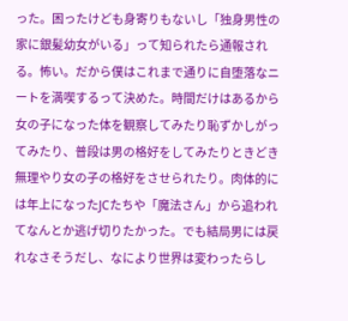った。困ったけども身寄りもないし「独身男性の家に銀髪幼女がいる」って知られたら通報される。怖い。だから僕はこれまで通りに自堕落なニートを満喫するって決めた。時間だけはあるから女の子になった体を観察してみたり恥ずかしがってみたり、普段は男の格好をしてみたりときどき無理やり女の子の格好をさせられたり。肉体的には年上になったJCたちや「魔法さん」から追われてなんとか逃げ切りたかった。でも結局男には戻れなさそうだし、なにより世界は変わったらし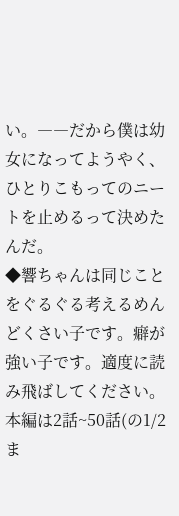い。――だから僕は幼女になってようやく、ひとりこもってのニートを止めるって決めたんだ。
◆響ちゃんは同じことをぐるぐる考えるめんどくさい子です。癖が強い子です。適度に読み飛ばしてください。本編は2話~50話(の1/2ま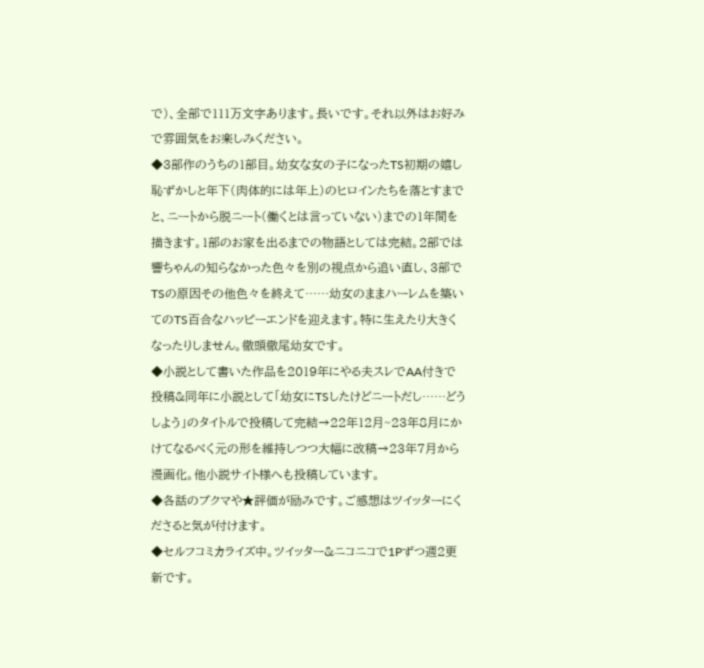で)、全部で111万文字あります。長いです。それ以外はお好みで雰囲気をお楽しみください。
◆3部作のうちの1部目。幼女な女の子になったTS初期の嬉し恥ずかしと年下(肉体的には年上)のヒロインたちを落とすまでと、ニートから脱ニート(働くとは言っていない)までの1年間を描きます。1部のお家を出るまでの物語としては完結。2部では響ちゃんの知らなかった色々を別の視点から追い直し、3部でTSの原因その他色々を終えて……幼女のままハーレムを築いてのTS百合なハッピーエンドを迎えます。特に生えたり大きくなったりしません。徹頭徹尾幼女です。
◆小説として書いた作品を2019年にやる夫スレでAA付きで投稿&同年に小説として「幼女にTSしたけどニートだし……どうしよう」のタイトルで投稿して完結→22年12月~23年8月にかけてなるべく元の形を維持しつつ大幅に改稿→23年7月から漫画化。他小説サイト様へも投稿しています。
◆各話のブクマや★評価が励みです。ご感想はツイッターにくださると気が付けます。
◆セルフコミカライズ中。ツイッター&ニコニコで1Pずつ週2更新です。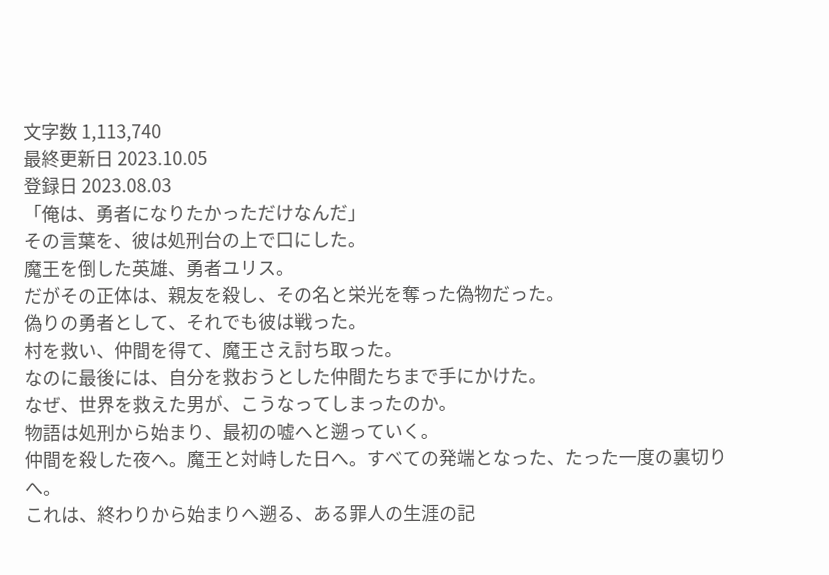文字数 1,113,740
最終更新日 2023.10.05
登録日 2023.08.03
「俺は、勇者になりたかっただけなんだ」
その言葉を、彼は処刑台の上で口にした。
魔王を倒した英雄、勇者ユリス。
だがその正体は、親友を殺し、その名と栄光を奪った偽物だった。
偽りの勇者として、それでも彼は戦った。
村を救い、仲間を得て、魔王さえ討ち取った。
なのに最後には、自分を救おうとした仲間たちまで手にかけた。
なぜ、世界を救えた男が、こうなってしまったのか。
物語は処刑から始まり、最初の嘘へと遡っていく。
仲間を殺した夜へ。魔王と対峙した日へ。すべての発端となった、たった一度の裏切りへ。
これは、終わりから始まりへ遡る、ある罪人の生涯の記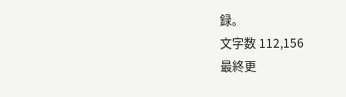録。
文字数 112,156
最終更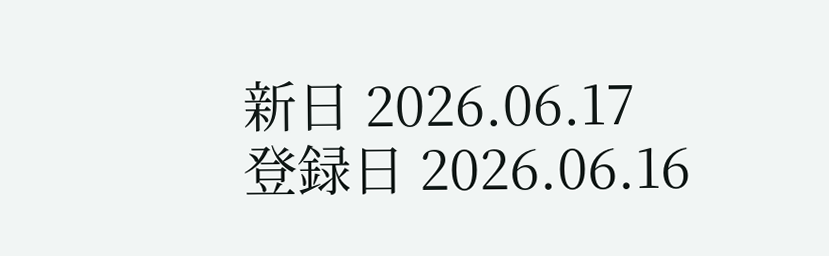新日 2026.06.17
登録日 2026.06.16